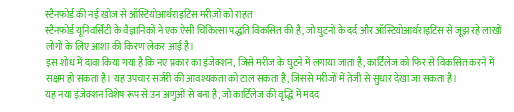स्टैनफोर्ड की नई खोज से ऑस्टियोआर्थराइटिस मरीज़ों को राहत
स्टैनफोर्ड यूनिवर्सिटी के वैज्ञानिकों ने एक ऐसी चिकित्सा पद्धति विकसित की है, जो घुटनों के दर्द और ऑस्टियोआर्थराइटिस से जूझ रहे लाखों लोगों के लिए आशा की किरण लेकर आई है।
इस शोध में दावा किया गया है कि नए प्रकार का इंजेक्शन, जिसे मरीज के घुटने में लगाया जाता है, कार्टिलेज को फिर से विकसित करने में सक्षम हो सकता है। यह उपचार सर्जरी की आवश्यकता को टाल सकता है, जिससे मरीजों में तेजी से सुधार देखा जा सकता है।
यह नया इंजेक्शन विशेष रूप से उन अणुओं से बना है, जो कार्टिलेज की वृद्धि में मदद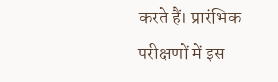करते हैं। प्रारंभिक परीक्षणों में इस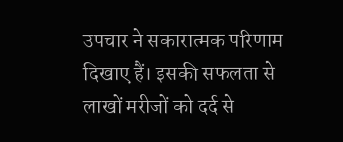उपचार ने सकारात्मक परिणाम दिखाए हैं। इसकी सफलता से लाखों मरीजों को दर्द से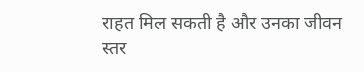राहत मिल सकती है और उनका जीवन स्तर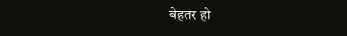बेहतर हो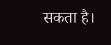सकता है।